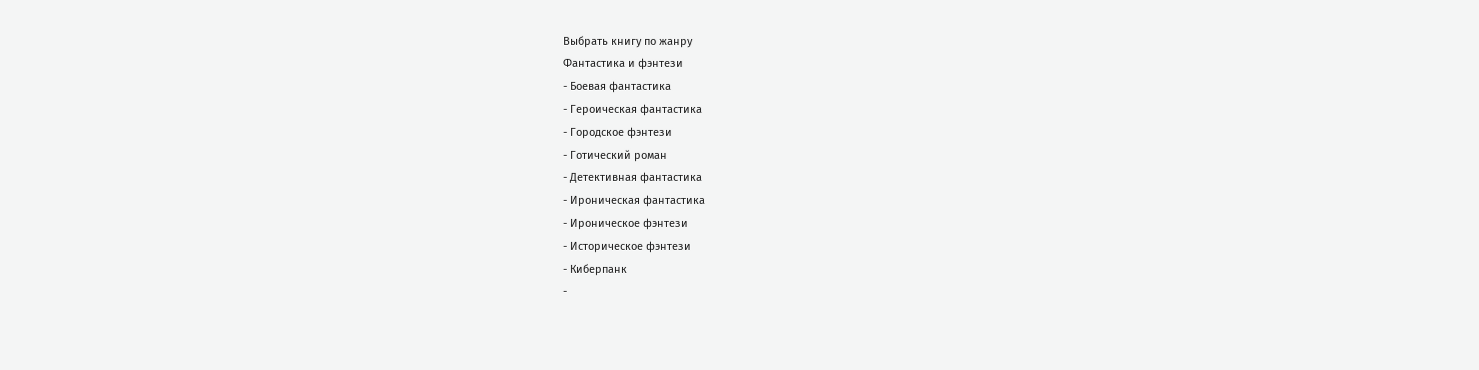Выбрать книгу по жанру
Фантастика и фэнтези
- Боевая фантастика
- Героическая фантастика
- Городское фэнтези
- Готический роман
- Детективная фантастика
- Ироническая фантастика
- Ироническое фэнтези
- Историческое фэнтези
- Киберпанк
-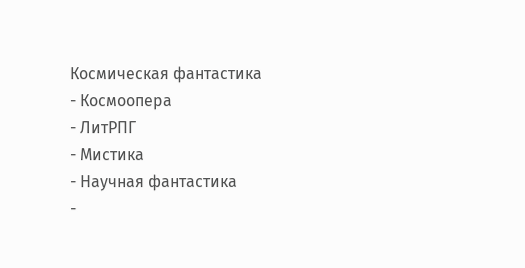Космическая фантастика
- Космоопера
- ЛитРПГ
- Мистика
- Научная фантастика
-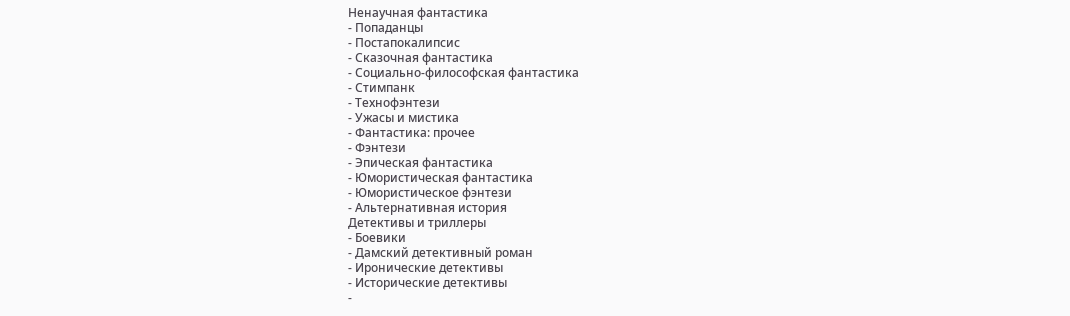Ненаучная фантастика
- Попаданцы
- Постапокалипсис
- Сказочная фантастика
- Социально-философская фантастика
- Стимпанк
- Технофэнтези
- Ужасы и мистика
- Фантастика: прочее
- Фэнтези
- Эпическая фантастика
- Юмористическая фантастика
- Юмористическое фэнтези
- Альтернативная история
Детективы и триллеры
- Боевики
- Дамский детективный роман
- Иронические детективы
- Исторические детективы
-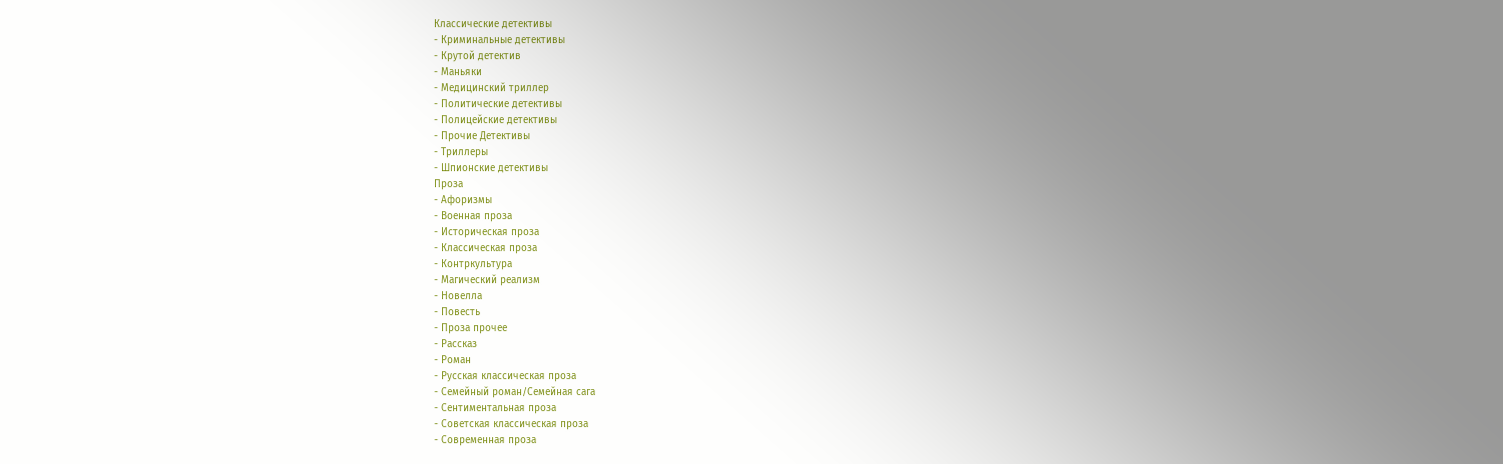Классические детективы
- Криминальные детективы
- Крутой детектив
- Маньяки
- Медицинский триллер
- Политические детективы
- Полицейские детективы
- Прочие Детективы
- Триллеры
- Шпионские детективы
Проза
- Афоризмы
- Военная проза
- Историческая проза
- Классическая проза
- Контркультура
- Магический реализм
- Новелла
- Повесть
- Проза прочее
- Рассказ
- Роман
- Русская классическая проза
- Семейный роман/Семейная сага
- Сентиментальная проза
- Советская классическая проза
- Современная проза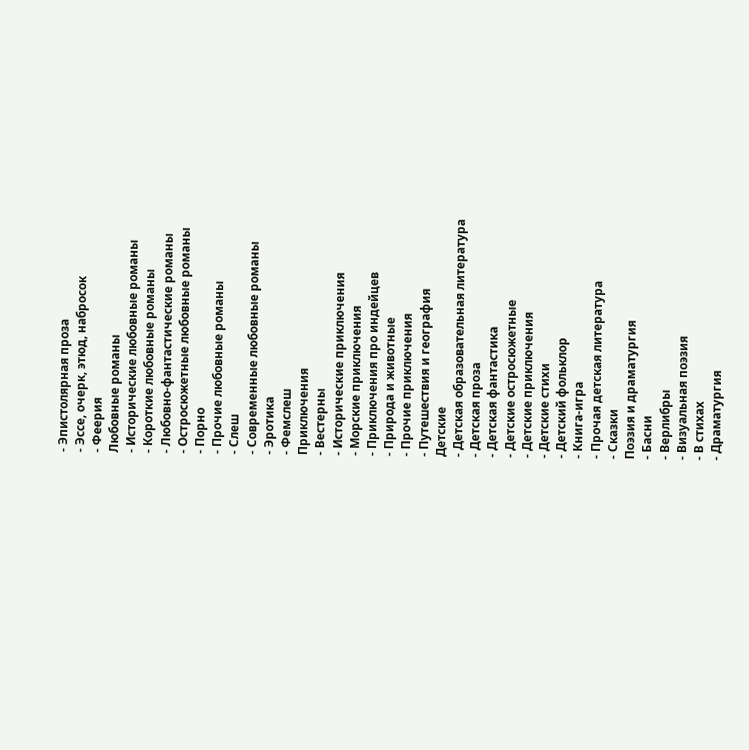- Эпистолярная проза
- Эссе, очерк, этюд, набросок
- Феерия
Любовные романы
- Исторические любовные романы
- Короткие любовные романы
- Любовно-фантастические романы
- Остросюжетные любовные романы
- Порно
- Прочие любовные романы
- Слеш
- Современные любовные романы
- Эротика
- Фемслеш
Приключения
- Вестерны
- Исторические приключения
- Морские приключения
- Приключения про индейцев
- Природа и животные
- Прочие приключения
- Путешествия и география
Детские
- Детская образовательная литература
- Детская проза
- Детская фантастика
- Детские остросюжетные
- Детские приключения
- Детские стихи
- Детский фольклор
- Книга-игра
- Прочая детская литература
- Сказки
Поэзия и драматургия
- Басни
- Верлибры
- Визуальная поэзия
- В стихах
- Драматургия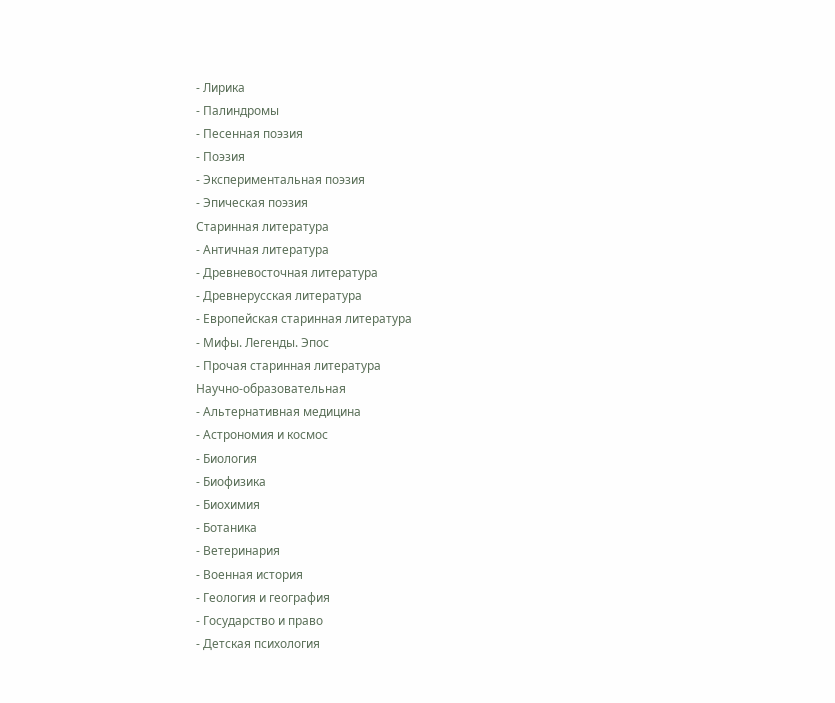- Лирика
- Палиндромы
- Песенная поэзия
- Поэзия
- Экспериментальная поэзия
- Эпическая поэзия
Старинная литература
- Античная литература
- Древневосточная литература
- Древнерусская литература
- Европейская старинная литература
- Мифы. Легенды. Эпос
- Прочая старинная литература
Научно-образовательная
- Альтернативная медицина
- Астрономия и космос
- Биология
- Биофизика
- Биохимия
- Ботаника
- Ветеринария
- Военная история
- Геология и география
- Государство и право
- Детская психология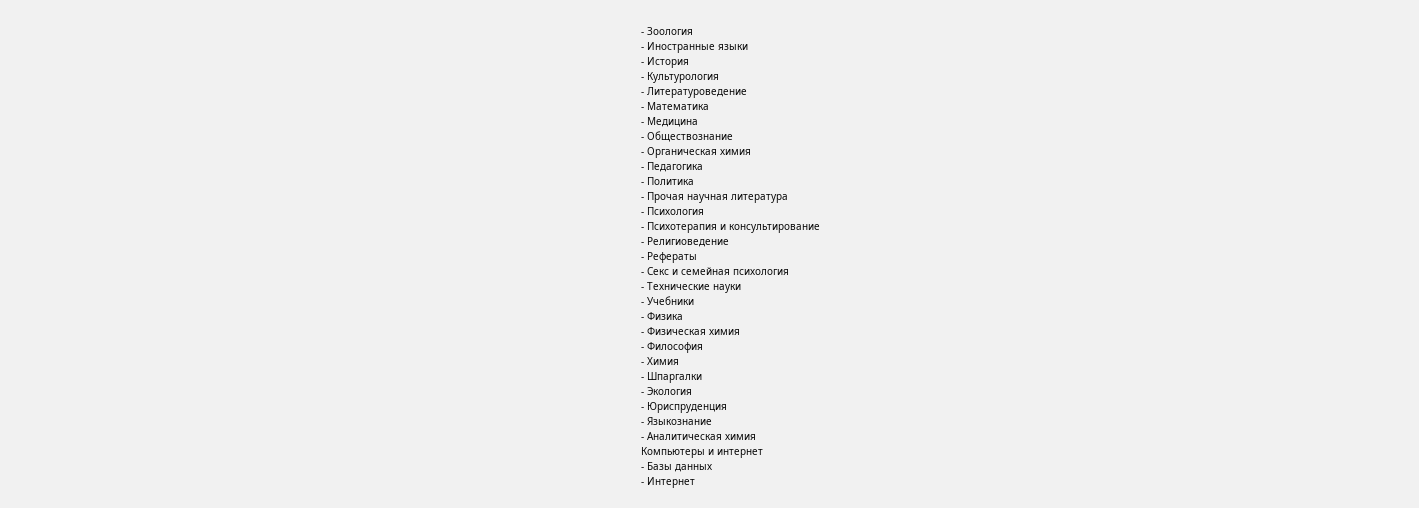- Зоология
- Иностранные языки
- История
- Культурология
- Литературоведение
- Математика
- Медицина
- Обществознание
- Органическая химия
- Педагогика
- Политика
- Прочая научная литература
- Психология
- Психотерапия и консультирование
- Религиоведение
- Рефераты
- Секс и семейная психология
- Технические науки
- Учебники
- Физика
- Физическая химия
- Философия
- Химия
- Шпаргалки
- Экология
- Юриспруденция
- Языкознание
- Аналитическая химия
Компьютеры и интернет
- Базы данных
- Интернет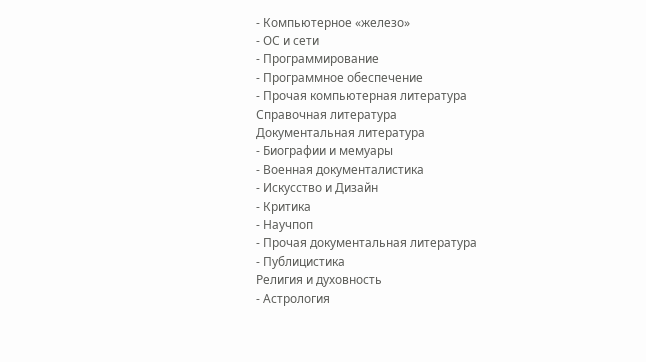- Компьютерное «железо»
- ОС и сети
- Программирование
- Программное обеспечение
- Прочая компьютерная литература
Справочная литература
Документальная литература
- Биографии и мемуары
- Военная документалистика
- Искусство и Дизайн
- Критика
- Научпоп
- Прочая документальная литература
- Публицистика
Религия и духовность
- Астрология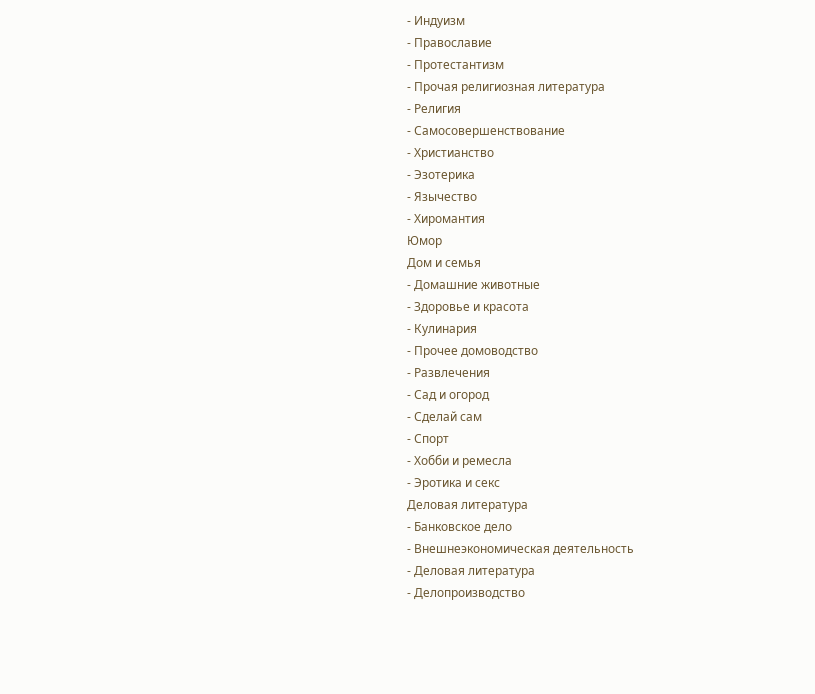- Индуизм
- Православие
- Протестантизм
- Прочая религиозная литература
- Религия
- Самосовершенствование
- Христианство
- Эзотерика
- Язычество
- Хиромантия
Юмор
Дом и семья
- Домашние животные
- Здоровье и красота
- Кулинария
- Прочее домоводство
- Развлечения
- Сад и огород
- Сделай сам
- Спорт
- Хобби и ремесла
- Эротика и секс
Деловая литература
- Банковское дело
- Внешнеэкономическая деятельность
- Деловая литература
- Делопроизводство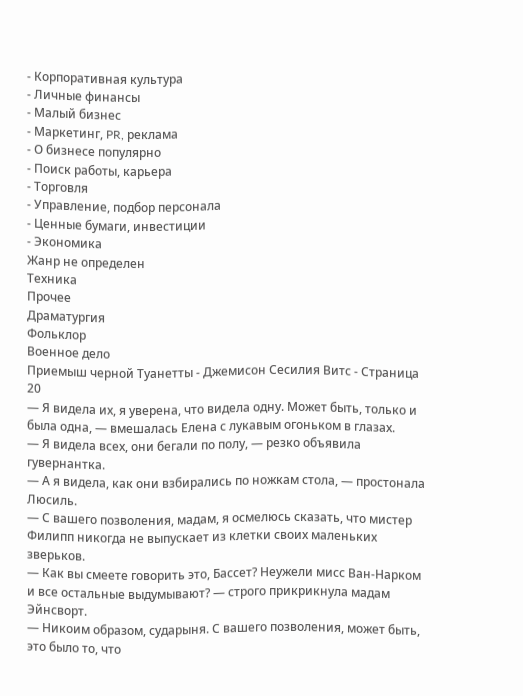- Корпоративная культура
- Личные финансы
- Малый бизнес
- Маркетинг, PR, реклама
- О бизнесе популярно
- Поиск работы, карьера
- Торговля
- Управление, подбор персонала
- Ценные бумаги, инвестиции
- Экономика
Жанр не определен
Техника
Прочее
Драматургия
Фольклор
Военное дело
Приемыш черной Туанетты - Джемисон Сесилия Витс - Страница 20
— Я видела их, я уверена, что видела одну. Может быть, только и была одна, — вмешалась Елена с лукавым огоньком в глазах.
— Я видела всех, они бегали по полу, — резко объявила гувернантка.
— А я видела, как они взбирались по ножкам стола, — простонала Люсиль.
— С вашего позволения, мадам, я осмелюсь сказать, что мистер Филипп никогда не выпускает из клетки своих маленьких зверьков.
— Как вы смеете говорить это, Бассет? Неужели мисс Ван-Нарком и все остальные выдумывают? — строго прикрикнула мадам Эйнсворт.
— Никоим образом, сударыня. С вашего позволения, может быть, это было то, что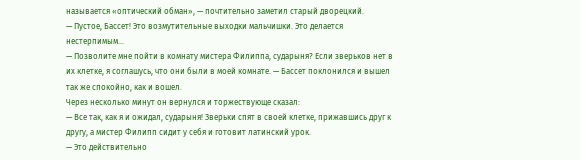называется «оптический обман», — почтительно заметил старый дворецкий.
— Пустое, Бассет! Это возмутительные выходки мальчишки. Это делается нестерпимым…
— Позволите мне пойти в комнату мистера Филиппа, сударыня? Если зверьков нет в их клетке, я соглашусь, что они были в моей комнате. — Бассет поклонился и вышел так же спокойно, как и вошел.
Через несколько минут он вернулся и торжествующе сказал:
— Все так, как я и ожидал, сударыня! Зверьки спят в своей клетке, прижавшись друг к другу, а мистер Филипп сидит у себя и готовит латинский урок.
— Это действительно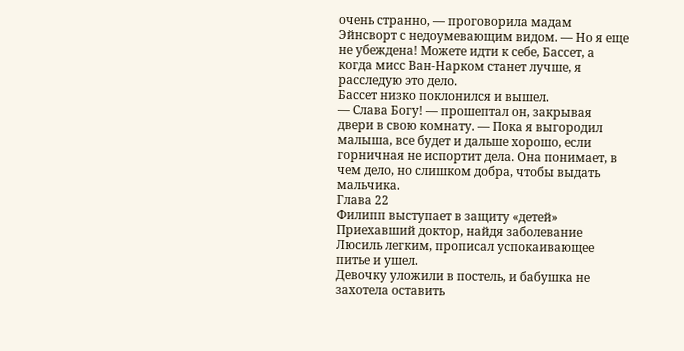очень странно, — проговорила мадам Эйнсворт с недоумевающим видом. — Но я еще не убеждена! Можете идти к себе, Бассет, а когда мисс Ван-Нарком станет лучше, я расследую это дело.
Бассет низко поклонился и вышел.
— Слава Богу! — прошептал он, закрывая двери в свою комнату. — Пока я выгородил малыша, все будет и дальше хорошо, если горничная не испортит дела. Она понимает, в чем дело, но слишком добра, чтобы выдать мальчика.
Глава 22
Филипп выступает в защиту «детей»
Приехавший доктор, найдя заболевание Люсиль легким, прописал успокаивающее питье и ушел.
Девочку уложили в постель, и бабушка не захотела оставить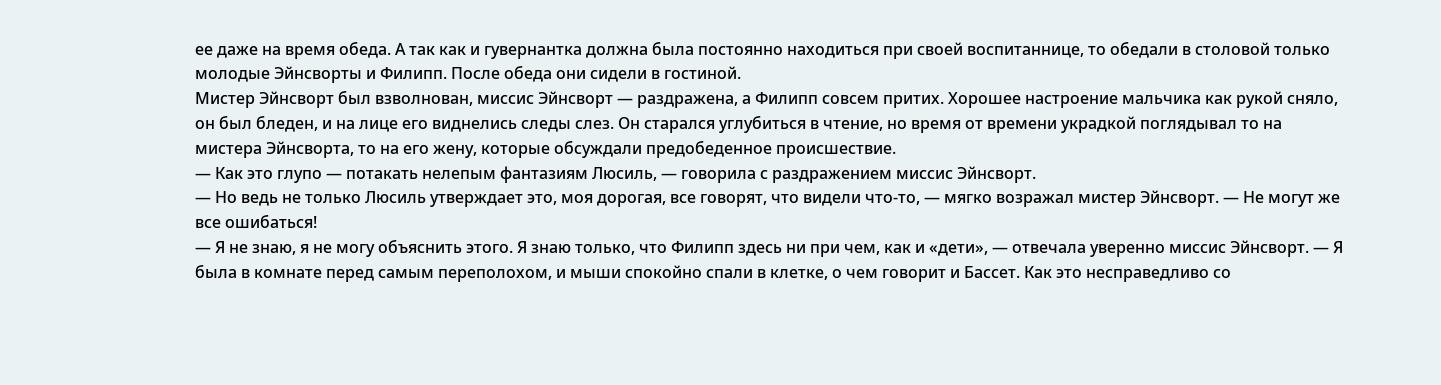ее даже на время обеда. А так как и гувернантка должна была постоянно находиться при своей воспитаннице, то обедали в столовой только молодые Эйнсворты и Филипп. После обеда они сидели в гостиной.
Мистер Эйнсворт был взволнован, миссис Эйнсворт — раздражена, а Филипп совсем притих. Хорошее настроение мальчика как рукой сняло, он был бледен, и на лице его виднелись следы слез. Он старался углубиться в чтение, но время от времени украдкой поглядывал то на мистера Эйнсворта, то на его жену, которые обсуждали предобеденное происшествие.
— Как это глупо — потакать нелепым фантазиям Люсиль, — говорила с раздражением миссис Эйнсворт.
— Но ведь не только Люсиль утверждает это, моя дорогая, все говорят, что видели что-то, — мягко возражал мистер Эйнсворт. — Не могут же все ошибаться!
— Я не знаю, я не могу объяснить этого. Я знаю только, что Филипп здесь ни при чем, как и «дети», — отвечала уверенно миссис Эйнсворт. — Я была в комнате перед самым переполохом, и мыши спокойно спали в клетке, о чем говорит и Бассет. Как это несправедливо со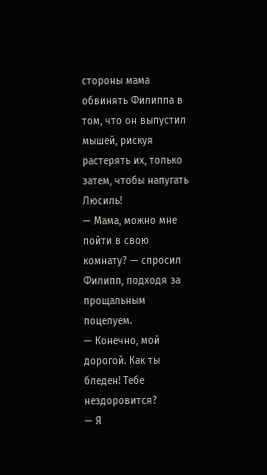стороны мама обвинять Филиппа в том, что он выпустил мышей, рискуя растерять их, только затем, чтобы напугать Люсиль!
— Мама, можно мне пойти в свою комнату? — спросил Филипп, подходя за прощальным поцелуем.
— Конечно, мой дорогой. Как ты бледен! Тебе нездоровится?
— Я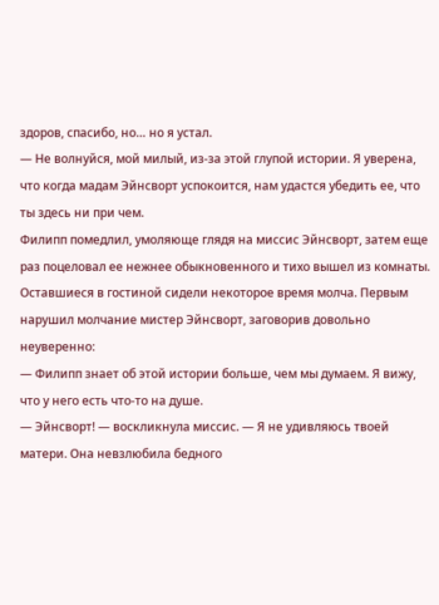здоров, спасибо, но… но я устал.
— Не волнуйся, мой милый, из-за этой глупой истории. Я уверена, что когда мадам Эйнсворт успокоится, нам удастся убедить ее, что ты здесь ни при чем.
Филипп помедлил, умоляюще глядя на миссис Эйнсворт, затем еще раз поцеловал ее нежнее обыкновенного и тихо вышел из комнаты.
Оставшиеся в гостиной сидели некоторое время молча. Первым нарушил молчание мистер Эйнсворт, заговорив довольно неуверенно:
— Филипп знает об этой истории больше, чем мы думаем. Я вижу, что у него есть что-то на душе.
— Эйнсворт! — воскликнула миссис. — Я не удивляюсь твоей матери. Она невзлюбила бедного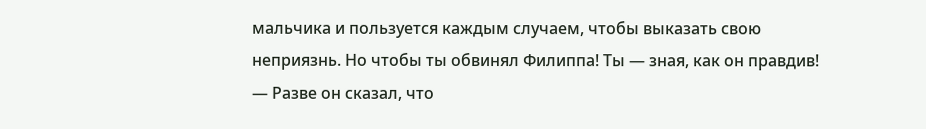мальчика и пользуется каждым случаем, чтобы выказать свою неприязнь. Но чтобы ты обвинял Филиппа! Ты — зная, как он правдив!
— Разве он сказал, что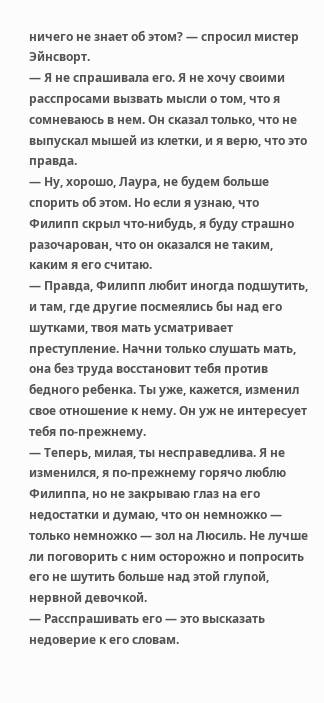ничего не знает об этом? — спросил мистер Эйнсворт.
— Я не спрашивала его. Я не хочу своими расспросами вызвать мысли о том, что я сомневаюсь в нем. Он сказал только, что не выпускал мышей из клетки, и я верю, что это правда.
— Ну, хорошо, Лаура, не будем больше спорить об этом. Но если я узнаю, что Филипп скрыл что-нибудь, я буду страшно разочарован, что он оказался не таким, каким я его считаю.
— Правда, Филипп любит иногда подшутить, и там, где другие посмеялись бы над его шутками, твоя мать усматривает преступление. Начни только слушать мать, она без труда восстановит тебя против бедного ребенка. Ты уже, кажется, изменил свое отношение к нему. Он уж не интересует тебя по-прежнему.
— Теперь, милая, ты несправедлива. Я не изменился, я по-прежнему горячо люблю Филиппа, но не закрываю глаз на его недостатки и думаю, что он немножко — только немножко — зол на Люсиль. Не лучше ли поговорить с ним осторожно и попросить его не шутить больше над этой глупой, нервной девочкой.
— Расспрашивать его — это высказать недоверие к его словам.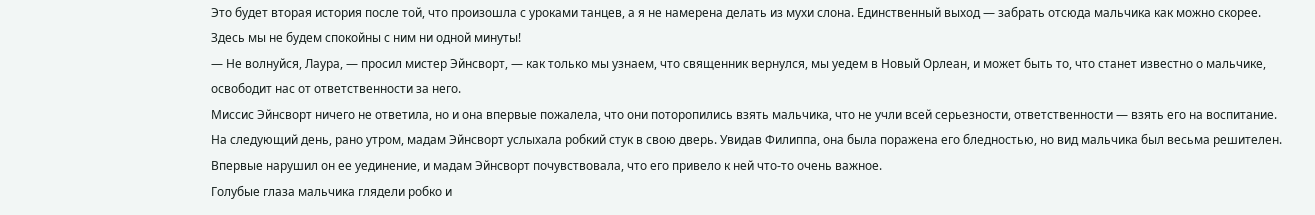Это будет вторая история после той, что произошла с уроками танцев, а я не намерена делать из мухи слона. Единственный выход — забрать отсюда мальчика как можно скорее. Здесь мы не будем спокойны с ним ни одной минуты!
— Не волнуйся, Лаура, — просил мистер Эйнсворт, — как только мы узнаем, что священник вернулся, мы уедем в Новый Орлеан, и может быть то, что станет известно о мальчике, освободит нас от ответственности за него.
Миссис Эйнсворт ничего не ответила, но и она впервые пожалела, что они поторопились взять мальчика, что не учли всей серьезности, ответственности — взять его на воспитание.
На следующий день, рано утром, мадам Эйнсворт услыхала робкий стук в свою дверь. Увидав Филиппа, она была поражена его бледностью, но вид мальчика был весьма решителен. Впервые нарушил он ее уединение, и мадам Эйнсворт почувствовала, что его привело к ней что-то очень важное.
Голубые глаза мальчика глядели робко и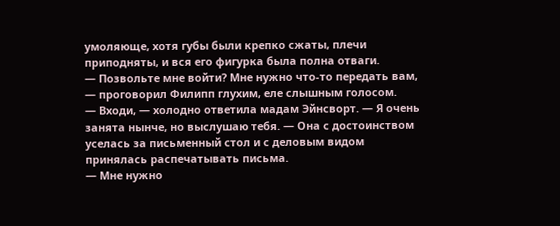умоляюще, хотя губы были крепко сжаты, плечи приподняты, и вся его фигурка была полна отваги.
— Позвольте мне войти? Мне нужно что-то передать вам, — проговорил Филипп глухим, еле слышным голосом.
— Входи, — холодно ответила мадам Эйнсворт. — Я очень занята нынче, но выслушаю тебя. — Она с достоинством уселась за письменный стол и с деловым видом принялась распечатывать письма.
— Мне нужно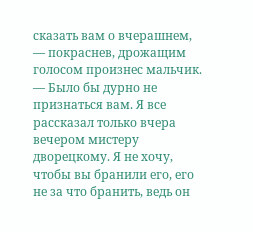сказать вам о вчерашнем, — покраснев, дрожащим голосом произнес мальчик. — Было бы дурно не признаться вам. Я все рассказал только вчера вечером мистеру дворецкому. Я не хочу, чтобы вы бранили его, его не за что бранить, ведь он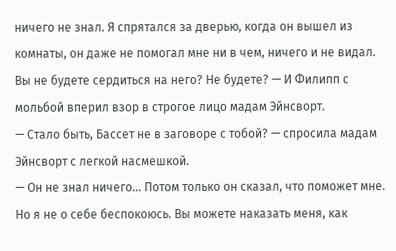ничего не знал. Я спрятался за дверью, когда он вышел из комнаты, он даже не помогал мне ни в чем, ничего и не видал. Вы не будете сердиться на него? Не будете? — И Филипп с мольбой вперил взор в строгое лицо мадам Эйнсворт.
— Стало быть, Бассет не в заговоре с тобой? — спросила мадам Эйнсворт с легкой насмешкой.
— Он не знал ничего… Потом только он сказал, что поможет мне. Но я не о себе беспокоюсь. Вы можете наказать меня, как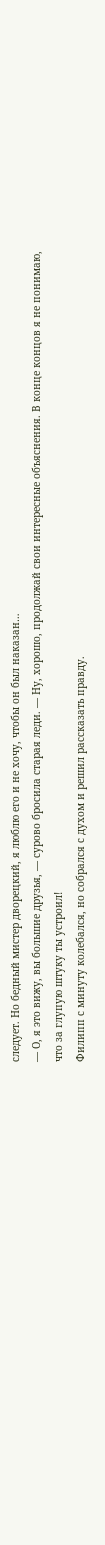следует. Но бедный мистер дворецкий, я люблю его и не хочу, чтобы он был наказан…
— О, я это вижу, вы большие друзья, — сурово бросила старая леди. — Ну, хорошо, продолжай свои интересные объяснения. В конце концов я не понимаю, что за глупую штуку ты устроил!
Филипп с минуту колебался, но собрался с духом и решил рассказать правду.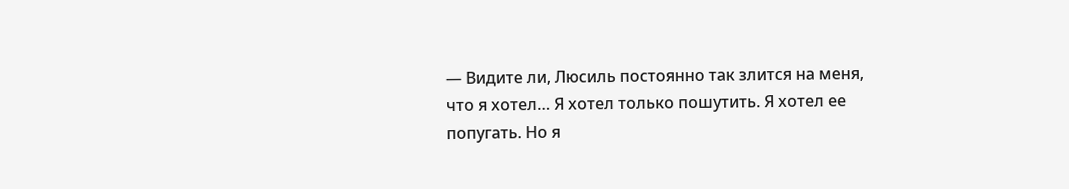— Видите ли, Люсиль постоянно так злится на меня, что я хотел… Я хотел только пошутить. Я хотел ее попугать. Но я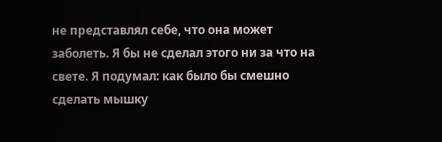не представлял себе, что она может заболеть. Я бы не сделал этого ни за что на свете. Я подумал: как было бы смешно сделать мышку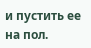и пустить ее на пол.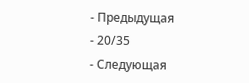- Предыдущая
- 20/35
- Следующая